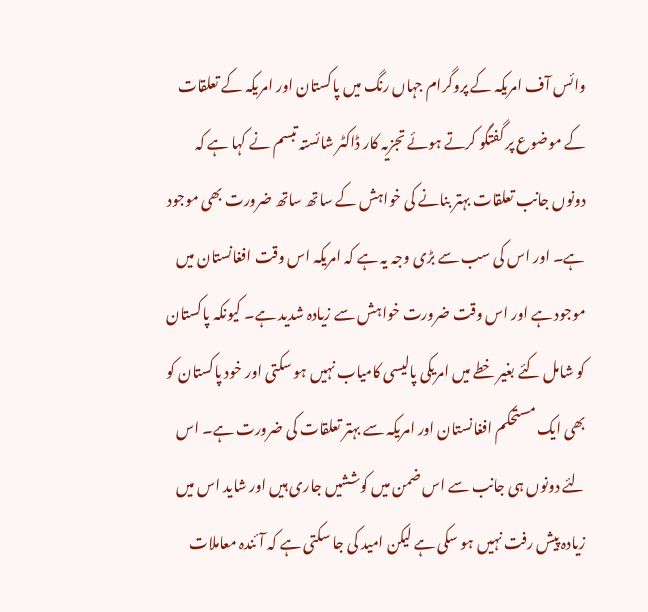وائس آف امریکہ کے پروگرام جہاں رنگ میں پاکستان اور امریکہ کے تعلقات کے موضوع پر گفتگو کرتے ہوئے تجزیہ کار ڈاکٹر شائستہ تبسم نے کہا ہے کہ دونوں جانب تعلقات بہتر بنانے کی خواہش کے ساتھ ساتھ ضرورت بھی موجود ہے۔ اور اس کی سب سے بڑی وجہ یہ ہے کہ امریکہ اس وقت افغانستان میں موجود ہے اور اس وقت ضرورت خواہش سے زیادہ شدید ہے۔ کیونکہ پاکستان کو شامل کئے بغیر خطے میں امریکی پالیسی کامیاب نہیں ہو سکتی اور خود پاکستان کو بھی ایک مستحکم افغانستان اور امریکہ سے بہتر تعلقات کی ضرورت ہے۔ اس لئے دونوں ہی جانب سے اس ضمن میں کوششیں جاری ہیں اور شاید اس میں زیادہ پیش رفت نہیں ہو سکی ہے لیکن امید کی جا سکتی ہے کہ آئندہ معاملات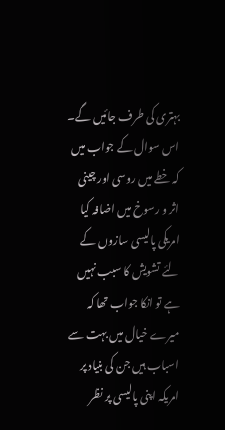بہتری کی طرف جائیں گے۔
اس سوال کے جواب میں کہ خطے میں روسی اور چینی اثر و رسوخ میں اضافہ کیا امریکی پالیسی سازوں کے لئے تشویش کا سبب نہیں ہے تو انکا جواب تھا کہ میرے خیال میں بہت سے اسباب ہیں جن کی بنیاد پر امریکہ اپنی پالیسی پر نظر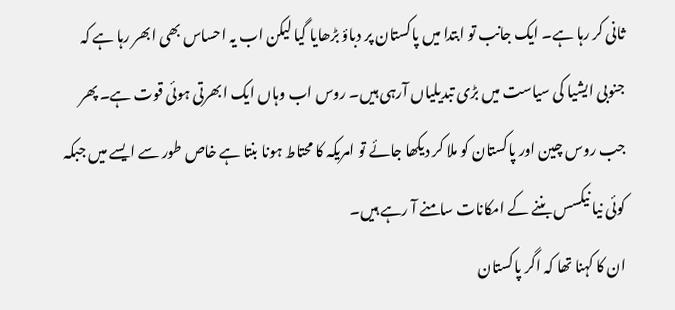ثانی کر رہا ہے۔ ایک جانب تو ابتدا میں پاکستان پر دباؤ بڑھایا گیا لیکن اب یہ احساس بھی ابھر رہا ہے کہ جنوبی ایشیا کی سیاست میں بڑی تبدیلیاں آرہی ہیں۔ روس اب وہاں ایک ابھرتی ہوئی قوت ہے۔ پھر جب روس چین اور پاکستان کو ملا کر دیکھا جائے تو امریکہ کا محتاط ہونا بنتا ہے خاص طور سے ایسے میں جبکہ کوئی نیا نیکسس بننے کے امکانات سامنے آ رہے ہیں۔
ان کا کہنا تھا کہ اگر پاکستان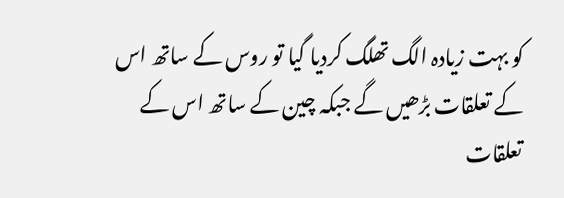کو بہت زیادہ الگ تھلگ کردیا گیا تو روس کے ساتھ اس کے تعلقات بڑھیں گے جبکہ چین کے ساتھ اس کے تعلقات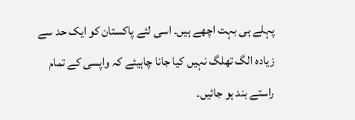پہلے ہی بہت اچھے ہیں۔ اسی لئے پاکستان کو ایک حد سے زیادہ الگ تھلگ نہیں کیا جانا چاہیئے کہ واپسی کے تمام راستے بند ہو جائیں۔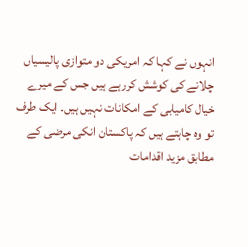انہوں نے کہا کہ امریکی دو متوازی پالیسیاں چلانے کی کوشش کررہے ہیں جس کے میرے خیال کامیابی کے امکانات نہیں ہیں۔ ایک طرف تو وہ چاہتے ہیں کہ پاکستان انکی مرضی کے مطابق مزید اقدامات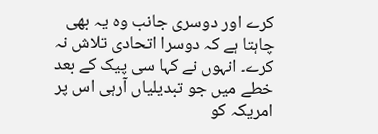کرے اور دوسری جانب وہ یہ بھی چاہتا ہے کہ دوسرا اتحادی تلاش نہ کرے۔ انہوں نے کہا سی پیک کے بعد خطے میں جو تبدیلیاں آرہی اس پر امریکہ کو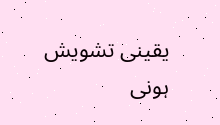یقینی تشویش ہونی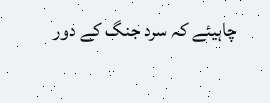چاہیئے کہ سرد جنگ کے دور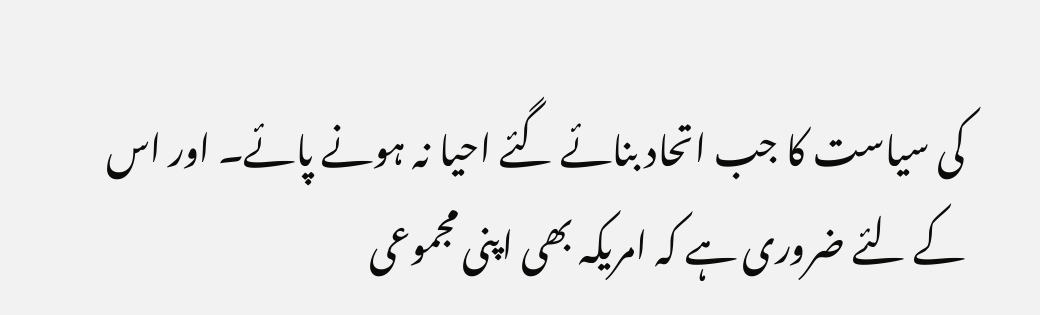کی سیاست کا جب اتحاد بنائے گئے احیا نہ ہونے پائے۔ اور اس کے لئے ضروری ہے کہ امریکہ بھی اپنی مجموعی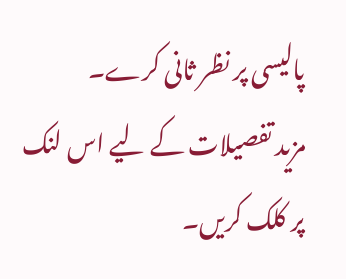پالیسی پر نظر ثانی کرے۔
مزید تفصیلات کے لیے اس لنک پر کلک کریں۔